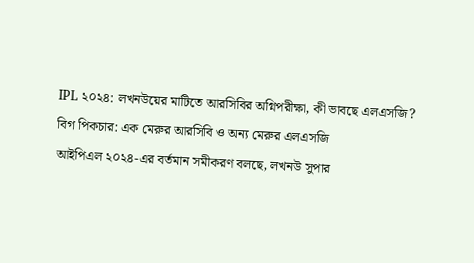IPL ২০২৪: লখনউয়ের মাটিতে আরসিবির অগ্নিপরীক্ষা, কী ভাবছে এলএসজি?
বিগ পিকচার: এক মেরুর আরসিবি ও অন্য মেরুর এলএসজি
আইপিএল ২০২৪-এর বর্তমান সমীকরণ বলছে, লখনউ সুপার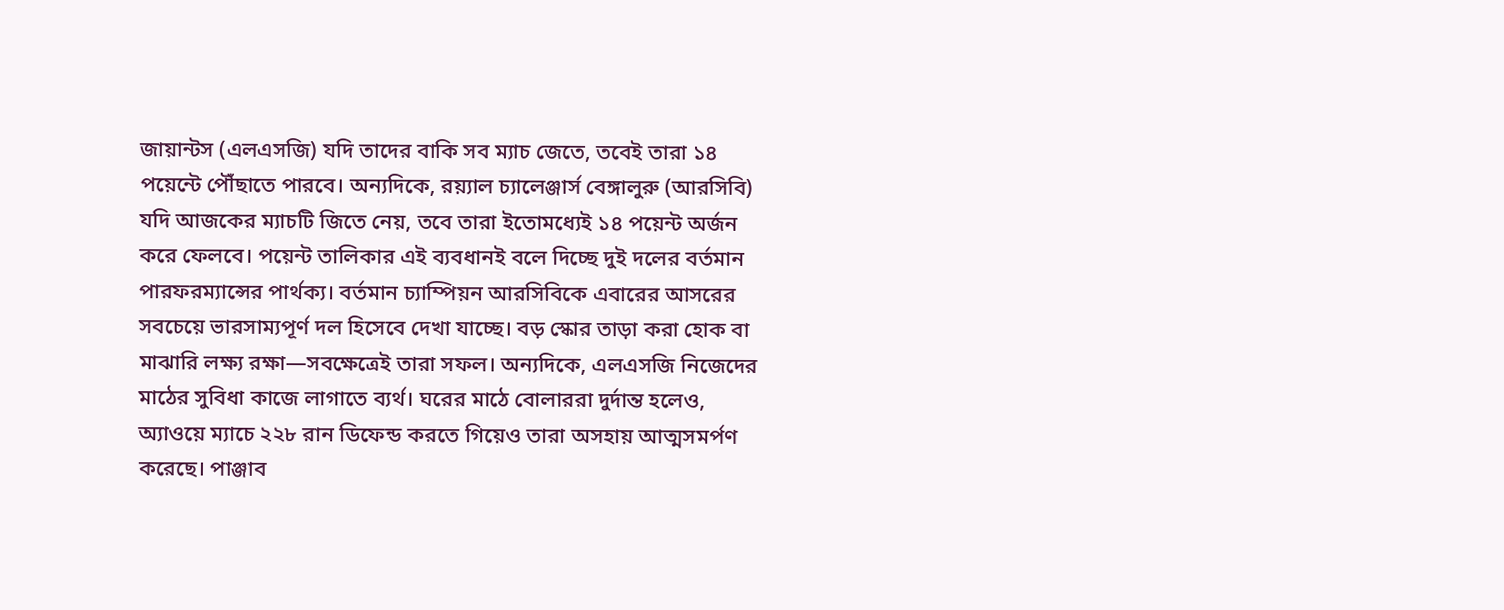জায়ান্টস (এলএসজি) যদি তাদের বাকি সব ম্যাচ জেতে, তবেই তারা ১৪ পয়েন্টে পৌঁছাতে পারবে। অন্যদিকে, রয়্যাল চ্যালেঞ্জার্স বেঙ্গালুরু (আরসিবি) যদি আজকের ম্যাচটি জিতে নেয়, তবে তারা ইতোমধ্যেই ১৪ পয়েন্ট অর্জন করে ফেলবে। পয়েন্ট তালিকার এই ব্যবধানই বলে দিচ্ছে দুই দলের বর্তমান পারফরম্যান্সের পার্থক্য। বর্তমান চ্যাম্পিয়ন আরসিবিকে এবারের আসরের সবচেয়ে ভারসাম্যপূর্ণ দল হিসেবে দেখা যাচ্ছে। বড় স্কোর তাড়া করা হোক বা মাঝারি লক্ষ্য রক্ষা—সবক্ষেত্রেই তারা সফল। অন্যদিকে, এলএসজি নিজেদের মাঠের সুবিধা কাজে লাগাতে ব্যর্থ। ঘরের মাঠে বোলাররা দুর্দান্ত হলেও, অ্যাওয়ে ম্যাচে ২২৮ রান ডিফেন্ড করতে গিয়েও তারা অসহায় আত্মসমর্পণ করেছে। পাঞ্জাব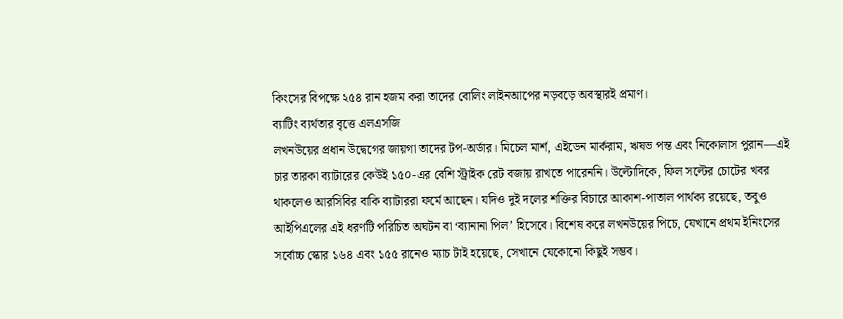কিংসের বিপক্ষে ২৫৪ রান হজম করা তাদের বোলিং লাইনআপের নড়বড়ে অবস্থারই প্রমাণ।
ব্যাটিং ব্যর্থতার বৃত্তে এলএসজি
লখনউয়ের প্রধান উদ্বেগের জায়গা তাদের টপ-অর্ডার। মিচেল মার্শ, এইডেন মার্করাম, ঋষভ পন্ত এবং নিকোলাস পুরান—এই চার তারকা ব্যাটারের কেউই ১৫০-এর বেশি স্ট্রাইক রেট বজায় রাখতে পারেননি। উল্টোদিকে, ফিল সল্টের চোটের খবর থাকলেও আরসিবির বাকি ব্যাটাররা ফর্মে আছেন। যদিও দুই দলের শক্তির বিচারে আকাশ-পাতাল পার্থক্য রয়েছে, তবুও আইপিএলের এই ধরণটি পরিচিত অঘটন বা ‘ব্যানানা পিল’ হিসেবে। বিশেষ করে লখনউয়ের পিচে, যেখানে প্রথম ইনিংসের সর্বোচ্চ স্কোর ১৬৪ এবং ১৫৫ রানেও ম্যাচ টাই হয়েছে, সেখানে যেকোনো কিছুই সম্ভব।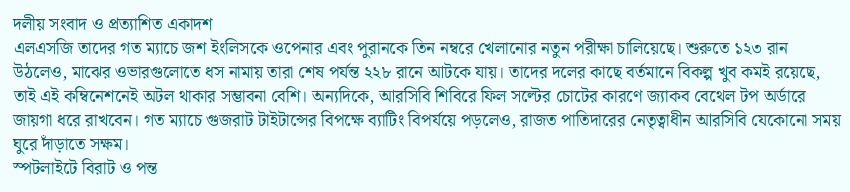দলীয় সংবাদ ও প্রত্যাশিত একাদশ
এলএসজি তাদের গত ম্যাচে জশ ইংলিসকে ওপেনার এবং পুরানকে তিন নম্বরে খেলানোর নতুন পরীক্ষা চালিয়েছে। শুরুতে ১২৩ রান উঠলেও, মাঝের ওভারগুলোতে ধস নামায় তারা শেষ পর্যন্ত ২২৮ রানে আটকে যায়। তাদের দলের কাছে বর্তমানে বিকল্প খুব কমই রয়েছে, তাই এই কম্বিনেশনেই অটল থাকার সম্ভাবনা বেশি। অন্যদিকে, আরসিবি শিবিরে ফিল সল্টের চোটের কারণে জ্যাকব বেথেল টপ অর্ডারে জায়গা ধরে রাখবেন। গত ম্যাচে গুজরাট টাইটান্সের বিপক্ষে ব্যাটিং বিপর্যয়ে পড়লেও, রাজত পাতিদারের নেতৃত্বাধীন আরসিবি যেকোনো সময় ঘুরে দাঁড়াতে সক্ষম।
স্পটলাইটে বিরাট ও পন্ত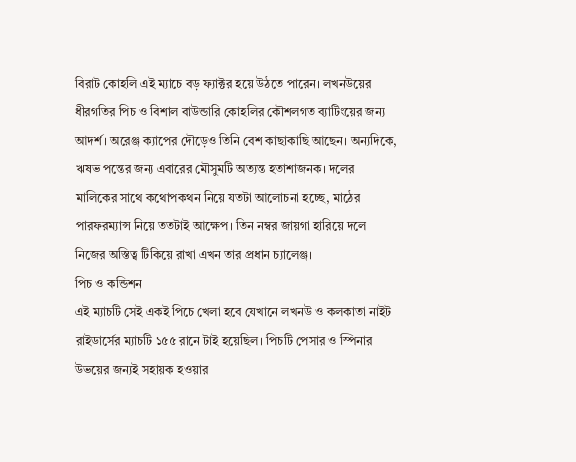বিরাট কোহলি এই ম্যাচে বড় ফ্যাক্টর হয়ে উঠতে পারেন। লখনউয়ের ধীরগতির পিচ ও বিশাল বাউন্ডারি কোহলির কৌশলগত ব্যাটিংয়ের জন্য আদর্শ। অরেঞ্জ ক্যাপের দৌড়েও তিনি বেশ কাছাকাছি আছেন। অন্যদিকে, ঋষভ পন্তের জন্য এবারের মৌসুমটি অত্যন্ত হতাশাজনক। দলের মালিকের সাথে কথোপকথন নিয়ে যতটা আলোচনা হচ্ছে, মাঠের পারফরম্যান্স নিয়ে ততটাই আক্ষেপ। তিন নম্বর জায়গা হারিয়ে দলে নিজের অস্তিত্ব টিকিয়ে রাখা এখন তার প্রধান চ্যালেঞ্জ।
পিচ ও কন্ডিশন
এই ম্যাচটি সেই একই পিচে খেলা হবে যেখানে লখনউ ও কলকাতা নাইট রাইডার্সের ম্যাচটি ১৫৫ রানে টাই হয়েছিল। পিচটি পেসার ও স্পিনার উভয়ের জন্যই সহায়ক হওয়ার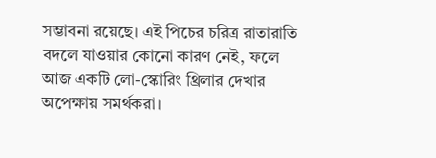সম্ভাবনা রয়েছে। এই পিচের চরিত্র রাতারাতি বদলে যাওয়ার কোনো কারণ নেই, ফলে আজ একটি লো-স্কোরিং থ্রিলার দেখার অপেক্ষায় সমর্থকরা।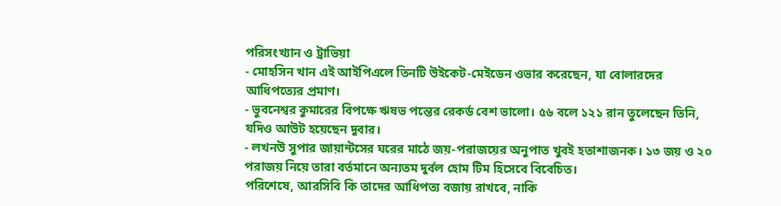পরিসংখ্যান ও ট্রাভিয়া
- মোহসিন খান এই আইপিএলে তিনটি উইকেট-মেইডেন ওভার করেছেন, যা বোলারদের আধিপত্যের প্রমাণ।
- ভুবনেশ্বর কুমারের বিপক্ষে ঋষভ পন্তের রেকর্ড বেশ ভালো। ৫৬ বলে ১২১ রান তুলেছেন তিনি, যদিও আউট হয়েছেন দুবার।
- লখনউ সুপার জায়ান্টসের ঘরের মাঠে জয়-পরাজয়ের অনুপাত খুবই হতাশাজনক। ১৩ জয় ও ২০ পরাজয় নিয়ে তারা বর্তমানে অন্যতম দুর্বল হোম টিম হিসেবে বিবেচিত।
পরিশেষে, আরসিবি কি তাদের আধিপত্য বজায় রাখবে, নাকি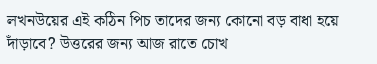লখনউয়ের এই কঠিন পিচ তাদের জন্য কোনো বড় বাধা হয়ে দাঁড়াবে? উত্তরের জন্য আজ রাতে চোখ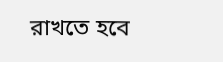রাখতে হবে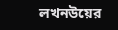লখনউয়ের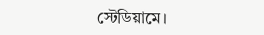স্টেডিয়ামে।